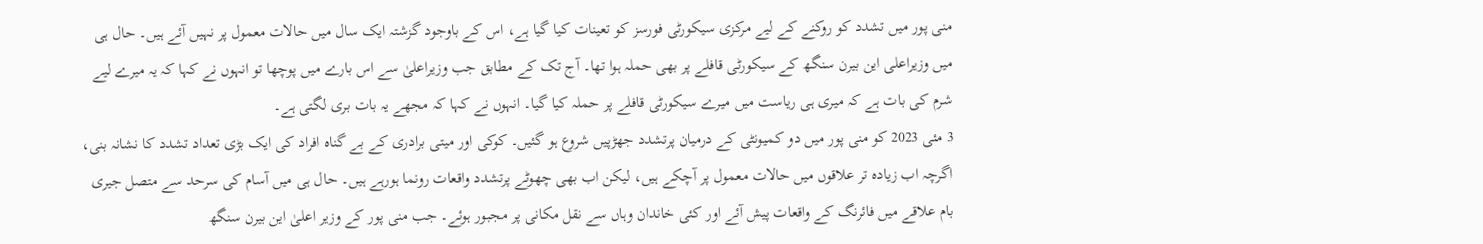منی پور میں تشدد کو روکنے کے لیے مرکزی سیکورٹی فورسز کو تعینات کیا گیا ہے، اس کے باوجود گزشتہ ایک سال میں حالات معمول پر نہیں آئے ہیں۔ حال ہی میں وزیراعلی این بیرن سنگھ کے سیکورٹی قافلے پر بھی حملہ ہوا تھا۔ آج تک کے مطابق جب وزیراعلیٰ سے اس بارے میں پوچھا تو انہوں نے کہا کہ یہ میرے لیے شرم کی بات ہے کہ میری ہی ریاست میں میرے سیکورٹی قافلے پر حملہ کیا گیا۔ انہوں نے کہا کہ مجھے یہ بات بری لگتی ہے۔
3 مئی 2023 کو منی پور میں دو کمیونٹی کے درمیان پرتشدد جھڑپیں شروع ہو گئیں۔ کوکی اور میتی برادری کے بے گناہ افراد کی ایک بڑی تعداد تشدد کا نشانہ بنی، اگرچہ اب زیادہ تر علاقوں میں حالات معمول پر آچکے ہیں، لیکن اب بھی چھوٹے پرتشدد واقعات رونما ہورہے ہیں۔ حال ہی میں آسام کی سرحد سے متصل جیری بام علاقے میں فائرنگ کے واقعات پیش آئے اور کئی خاندان وہاں سے نقل مکانی پر مجبور ہوئے۔ جب منی پور کے وزیر اعلیٰ این بیرن سنگھ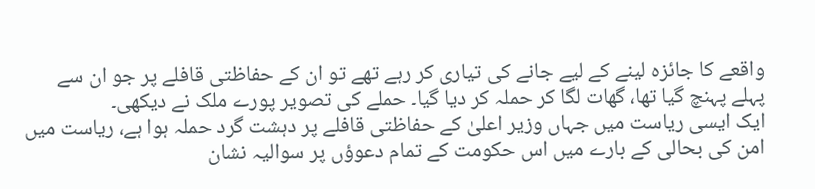واقعے کا جائزہ لینے کے لیے جانے کی تیاری کر رہے تھے تو ان کے حفاظتی قافلے پر جو ان سے پہلے پہنچ گیا تھا، گھات لگا کر حملہ کر دیا گیا۔ حملے کی تصویر پورے ملک نے دیکھی۔
ایک ایسی ریاست میں جہاں وزیر اعلیٰ کے حفاظتی قافلے پر دہشت گرد حملہ ہوا ہے، ریاست میں امن کی بحالی کے بارے میں اس حکومت کے تمام دعوؤں پر سوالیہ نشان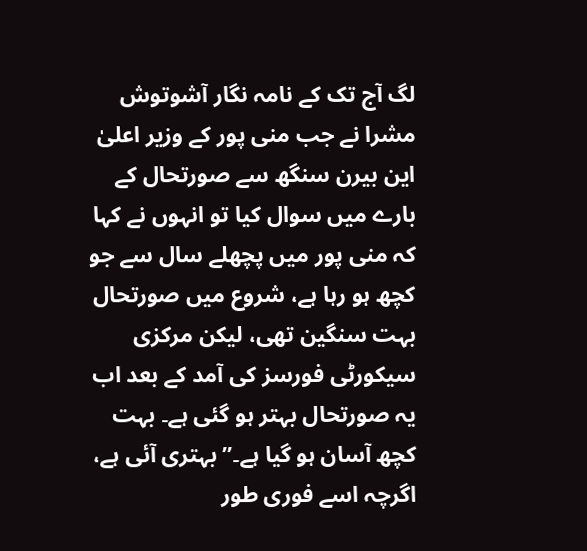لگ آج تک کے نامہ نگار آشوتوش مشرا نے جب منی پور کے وزیر اعلیٰ این بیرن سنگھ سے صورتحال کے بارے میں سوال کیا تو انہوں نے کہا کہ منی پور میں پچھلے سال سے جو کچھ ہو رہا ہے، شروع میں صورتحال بہت سنگین تھی، لیکن مرکزی سیکورٹی فورسز کی آمد کے بعد اب یہ صورتحال بہتر ہو گئی ہے۔ بہت کچھ آسان ہو گیا ہے۔” بہتری آئی ہے، اگرچہ اسے فوری طور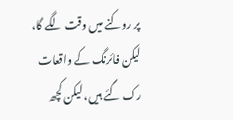پر روکنے میں وقت لگے گا، لیکن فائرنگ کے واقعات رک گئے ہیں، لیکن کچھ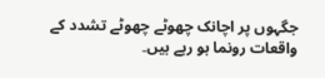جگہوں پر اچانک چھوٹے چھوٹے تشدد کے واقعات رونما ہو رہے ہیں۔